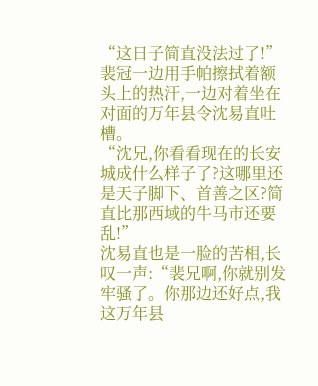“这日子简直没法过了!”
裴冠一边用手帕擦拭着额头上的热汗,一边对着坐在对面的万年县令沈易直吐槽。
“沈兄,你看看现在的长安城成什么样子了?这哪里还是天子脚下、首善之区?简直比那西域的牛马市还要乱!”
沈易直也是一脸的苦相,长叹一声:“裴兄啊,你就别发牢骚了。你那边还好点,我这万年县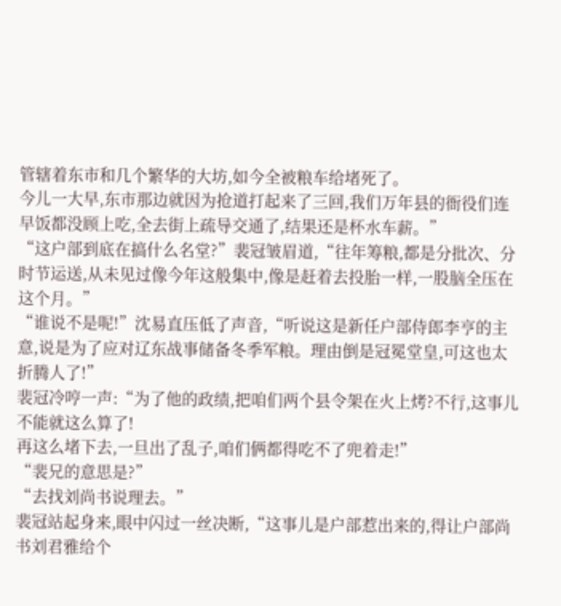管辖着东市和几个繁华的大坊,如今全被粮车给堵死了。
今儿一大早,东市那边就因为抢道打起来了三回,我们万年县的衙役们连早饭都没顾上吃,全去街上疏导交通了,结果还是杯水车薪。”
“这户部到底在搞什么名堂?”裴冠皱眉道,“往年筹粮,都是分批次、分时节运送,从未见过像今年这般集中,像是赶着去投胎一样,一股脑全压在这个月。”
“谁说不是呢!”沈易直压低了声音,“听说这是新任户部侍郎李亨的主意,说是为了应对辽东战事储备冬季军粮。理由倒是冠冕堂皇,可这也太折腾人了!”
裴冠冷哼一声:“为了他的政绩,把咱们两个县令架在火上烤?不行,这事儿不能就这么算了!
再这么堵下去,一旦出了乱子,咱们俩都得吃不了兜着走!”
“裴兄的意思是?”
“去找刘尚书说理去。”
裴冠站起身来,眼中闪过一丝决断,“这事儿是户部惹出来的,得让户部尚书刘君雅给个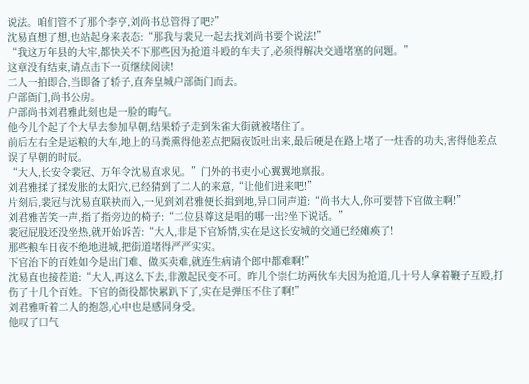说法。咱们管不了那个李亨,刘尚书总管得了吧?”
沈易直想了想,也站起身来表态:“那我与裴兄一起去找刘尚书要个说法!”
“我这万年县的大牢,都快关不下那些因为抢道斗殴的车夫了,必须得解决交通堵塞的问题。”
这章没有结束,请点击下一页继续阅读!
二人一拍即合,当即备了轿子,直奔皇城户部衙门而去。
户部衙门,尚书公房。
户部尚书刘君雅此刻也是一脸的晦气。
他今儿个起了个大早去参加早朝,结果轿子走到朱雀大街就被堵住了。
前后左右全是运粮的大车,地上的马粪熏得他差点把隔夜饭吐出来,最后硬是在路上堵了一炷香的功夫,害得他差点误了早朝的时辰。
“大人,长安令裴冠、万年令沈易直求见。”门外的书吏小心翼翼地禀报。
刘君雅揉了揉发胀的太阳穴,已经猜到了二人的来意,“让他们进来吧!”
片刻后,裴冠与沈易直联袂而入,一见到刘君雅便长揖到地,异口同声道:“尚书大人,你可要替下官做主啊!”
刘君雅苦笑一声,指了指旁边的椅子:“二位县尊这是唱的哪一出?坐下说话。”
裴冠屁股还没坐热,就开始诉苦:“大人,非是下官矫情,实在是这长安城的交通已经瘫痪了!
那些粮车日夜不绝地进城,把街道堵得严严实实。
下官治下的百姓如今是出门难、做买卖难,就连生病请个郎中都难啊!”
沈易直也接茬道:“大人,再这么下去,非激起民变不可。昨儿个崇仁坊两伙车夫因为抢道,几十号人拿着鞭子互殴,打伤了十几个百姓。下官的衙役都快累趴下了,实在是弹压不住了啊!”
刘君雅听着二人的抱怨,心中也是感同身受。
他叹了口气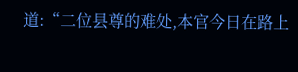道:“二位县尊的难处,本官今日在路上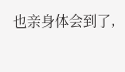也亲身体会到了,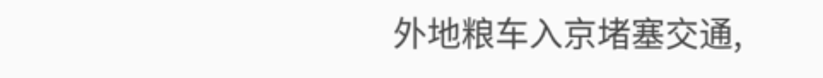外地粮车入京堵塞交通,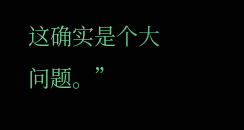这确实是个大问题。”